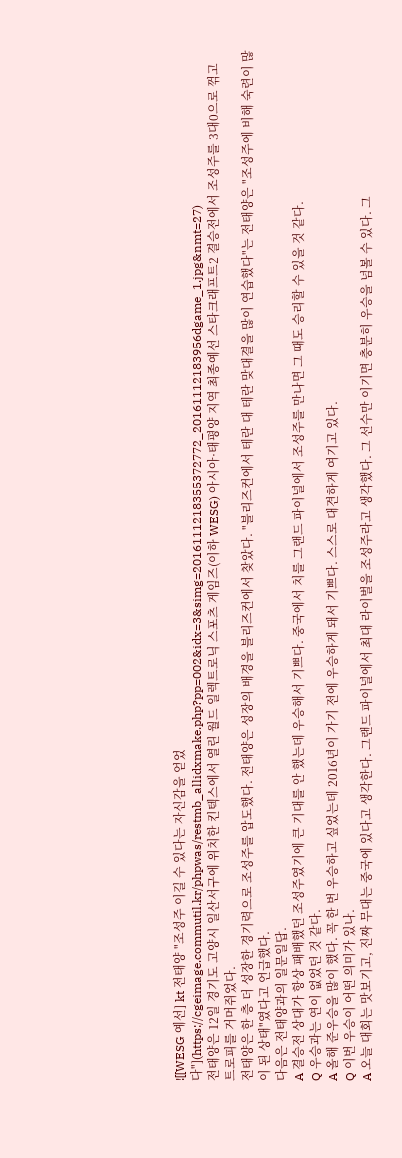![[WESG 예선] kt 전태양 "조성주 이길 수 있다는 자신감을 얻었다"](https://cgeimage.commutil.kr/phpwas/restmb_allidxmake.php?pp=002&idx=3&simg=2016111218355372772_20161112183956dgame_1.jpg&nmt=27)
전태양은 12일 경기도 고양시 일산서구에 위치한 킨텍스에서 열린 월드 일렉트로닉 스포츠 게임즈(이하 WESG) 아시아·태평양 지역 최종예선 스타크래프트2 결승전에서 조성주를 3대0으로 꺾고 트로피를 거머쥐었다.
전태양은 한 층 더 성장한 경기력으로 조성주를 압도했다. 전태양은 성장의 배경을 블리즈컨에서 찾았다. "블리즈컨에서 테란 대 테란 맞대결을 많이 연습했다"는 전태양은 "조성주에 비해 숙련이 많이 된 상태"였다고 언급했다.
다음은 전태양과의 일문일답.
A 결승전 상대가 항상 패배했던 조성주였기에 큰 기대를 안 했는데 우승해서 기쁘다. 중국에서 치를 그랜드 파이널에서 조성주를 만나면 그 때도 승리할 수 있을 것 같다.
Q 우승과는 연이 없었던 것 같다.
A 올해 준우승을 많이 했다. 꼭 한 번 우승하고 싶었는데 2016년이 가기 전에 우승하게 돼서 기쁘다. 스스로 대견하게 여기고 있다.
Q 이번 우승이 어떤 의미가 있나.
A 오늘 대회는 맛보기고, 진짜 무대는 중국에 있다고 생각한다. 그랜드 파이널에서 최대 라이벌을 조성주라고 생각했다. 그 선수만 이기면 충분히 우승을 넘볼 수 있다. 그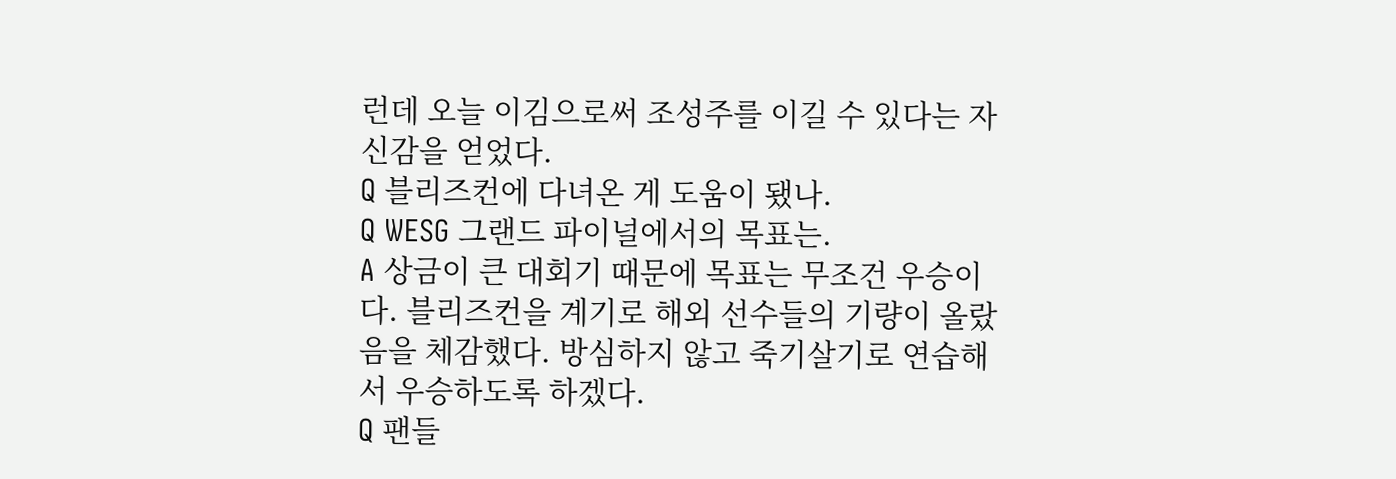런데 오늘 이김으로써 조성주를 이길 수 있다는 자신감을 얻었다.
Q 블리즈컨에 다녀온 게 도움이 됐나.
Q WESG 그랜드 파이널에서의 목표는.
A 상금이 큰 대회기 때문에 목표는 무조건 우승이다. 블리즈컨을 계기로 해외 선수들의 기량이 올랐음을 체감했다. 방심하지 않고 죽기살기로 연습해서 우승하도록 하겠다.
Q 팬들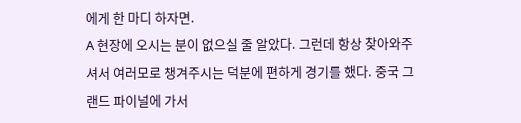에게 한 마디 하자면.
A 현장에 오시는 분이 없으실 줄 알았다. 그런데 항상 찾아와주셔서 여러모로 챙겨주시는 덕분에 편하게 경기를 했다. 중국 그랜드 파이널에 가서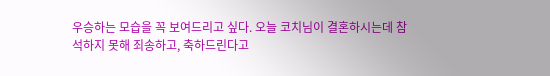우승하는 모습을 꼭 보여드리고 싶다. 오늘 코치님이 결혼하시는데 참석하지 못해 죄송하고, 축하드린다고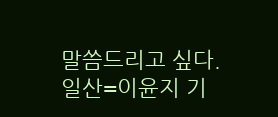말씀드리고 싶다.
일산=이윤지 기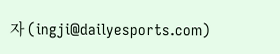자 (ingji@dailyesports.com)